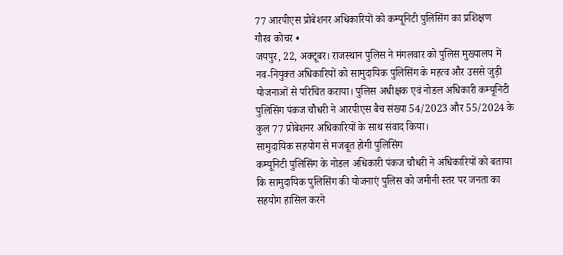77 आरपीएस प्रोबेशनर अधिकारियों को कम्यूनिटी पुलिसिंग का प्रशिक्षण
गौरव कोचर •
जयपुर, 22, अक्टूबर। राजस्थान पुलिस ने मंगलवार को पुलिस मुख्यालय में नव-नियुक्त अधिकारियों को सामुदायिक पुलिसिंग के महत्व और उससे जुड़ी योजनाओं से परिचित कराया। पुलिस अधीक्षक एवं नोडल अधिकारी कम्यूनिटी पुलिसिंग पंकज चौधरी ने आरपीएस बैच संख्या 54/2023 और 55/2024 के कुल 77 प्रोबेशनर अधिकारियों के साथ संवाद किया।
सामुदायिक सहयोग से मजबूत होगी पुलिसिंग
कम्यूनिटी पुलिसिंग के नोडल अधिकारी पंकज चौधरी ने अधिकारियों को बताया कि सामुदायिक पुलिसिंग की योजनाएं पुलिस को जमीनी स्तर पर जनता का सहयोग हासिल करने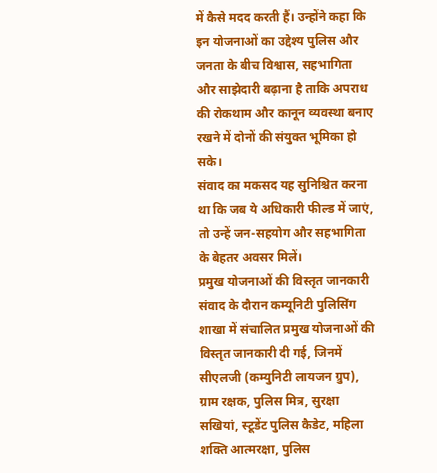में कैसे मदद करती हैं। उन्होंने कहा कि इन योजनाओं का उद्देश्य पुलिस और जनता के बीच विश्वास, सहभागिता और साझेदारी बढ़ाना है ताकि अपराध की रोकथाम और कानून व्यवस्था बनाए रखने में दोनों की संयुक्त भूमिका हो सके।
संवाद का मकसद यह सुनिश्चित करना था कि जब ये अधिकारी फील्ड में जाएं, तो उन्हें जन-सहयोग और सहभागिता के बेहतर अवसर मिलें।
प्रमुख योजनाओं की विस्तृत जानकारी
संवाद के दौरान कम्यूनिटी पुलिसिंग शाखा में संचालित प्रमुख योजनाओं की विस्तृत जानकारी दी गई, जिनमें सीएलजी (कम्युनिटी लायजन ग्रुप), ग्राम रक्षक, पुलिस मित्र, सुरक्षा सखियां, स्टूडेंट पुलिस कैडेट, महिला शक्ति आत्मरक्षा, पुलिस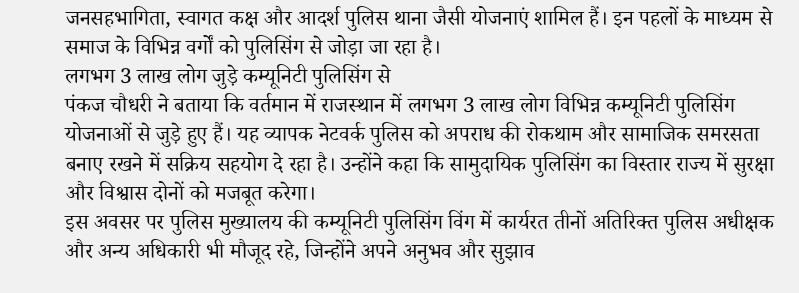जनसहभागिता, स्वागत कक्ष और आदर्श पुलिस थाना जैसी योजनाएं शामिल हैं। इन पहलों के माध्यम से समाज के विभिन्न वर्गों को पुलिसिंग से जोड़ा जा रहा है।
लगभग 3 लाख लोग जुड़े कम्यूनिटी पुलिसिंग से
पंकज चौधरी ने बताया कि वर्तमान में राजस्थान में लगभग 3 लाख लोग विभिन्न कम्यूनिटी पुलिसिंग योजनाओं से जुड़े हुए हैं। यह व्यापक नेटवर्क पुलिस को अपराध की रोकथाम और सामाजिक समरसता बनाए रखने में सक्रिय सहयोग दे रहा है। उन्होंने कहा कि सामुदायिक पुलिसिंग का विस्तार राज्य में सुरक्षा और विश्वास दोनों को मजबूत करेगा।
इस अवसर पर पुलिस मुख्यालय की कम्यूनिटी पुलिसिंग विंग में कार्यरत तीनों अतिरिक्त पुलिस अधीक्षक और अन्य अधिकारी भी मौजूद रहे, जिन्होंने अपने अनुभव और सुझाव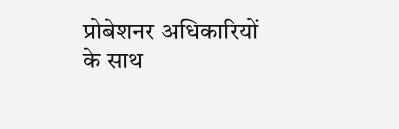प्रोबेशनर अधिकारियों के साथ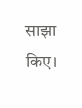साझा किए।